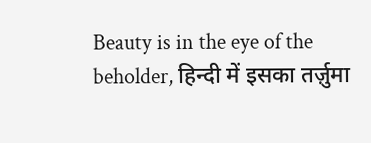Beauty is in the eye of the beholder, हिन्दी में इसका तर्ज़ुमा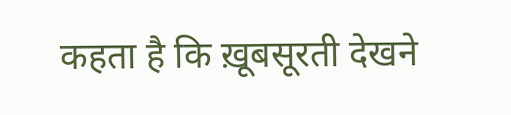कहता है कि ख़ूबसूरती देखने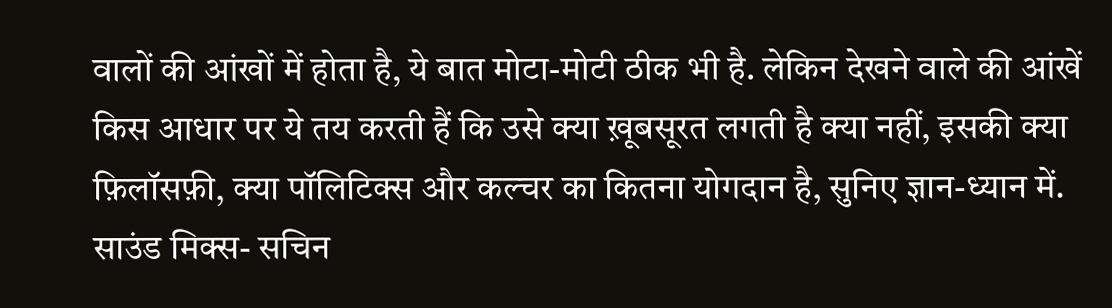वालों की आंखों में होता है, ये बात मोटा-मोटी ठीक भी है. लेकिन देखने वाले की आंखें किस आधार पर ये तय करती हैं कि उसे क्या ख़ूबसूरत लगती है क्या नहीं, इसकी क्या फ़िलॉसफ़ी, क्या पॉलिटिक्स और कल्चर का कितना योगदान है, सुनिए ज्ञान-ध्यान में.
साउंड मिक्स- सचिन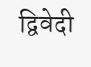द्विवेदी